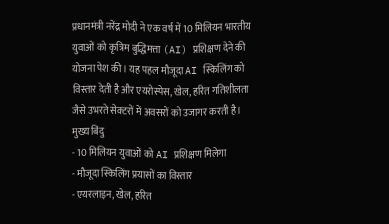प्रधानमंत्री नरेंद्र मोदी ने एक वर्ष में 10 मिलियन भारतीय युवाओं को कृत्रिम बुद्धिमत्ता (AI) प्रशिक्षण देने की योजना पेश की। यह पहल मौजूदा AI स्किलिंग को विस्तार देती है और एयरोस्पेस, खेल, हरित गतिशीलता जैसे उभरते सेक्टरों में अवसरों को उजागर करती है।
मुख्य बिंदु
- 10 मिलियन युवाओं को AI प्रशिक्षण मिलेगा
- मौजूदा स्किलिंग प्रयासों का विस्तार
- एयरलाइन, खेल, हरित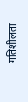गतिशीलता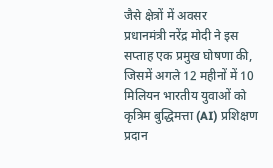जैसे क्षेत्रों में अवसर
प्रधानमंत्री नरेंद्र मोदी ने इस सप्ताह एक प्रमुख घोषणा की, जिसमें अगले 12 महीनों में 10 मिलियन भारतीय युवाओं को कृत्रिम बुद्धिमत्ता (AI) प्रशिक्षण प्रदान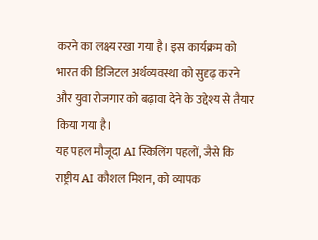करने का लक्ष्य रखा गया है। इस कार्यक्रम को भारत की डिजिटल अर्थव्यवस्था को सुदृढ़ करने और युवा रोजगार को बढ़ावा देने के उद्देश्य से तैयार किया गया है।
यह पहल मौजूदा AI स्किलिंग पहलों, जैसे कि राष्ट्रीय AI कौशल मिशन, को व्यापक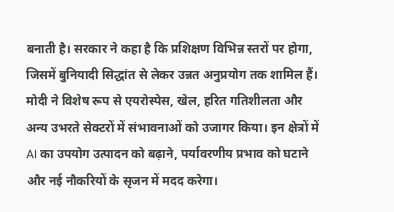बनाती है। सरकार ने कहा है कि प्रशिक्षण विभिन्न स्तरों पर होगा, जिसमें बुनियादी सिद्धांत से लेकर उन्नत अनुप्रयोग तक शामिल हैं।
मोदी ने विशेष रूप से एयरोस्पेस, खेल, हरित गतिशीलता और अन्य उभरते सेक्टरों में संभावनाओं को उजागर किया। इन क्षेत्रों में AI का उपयोग उत्पादन को बढ़ाने, पर्यावरणीय प्रभाव को घटाने और नई नौकरियों के सृजन में मदद करेगा।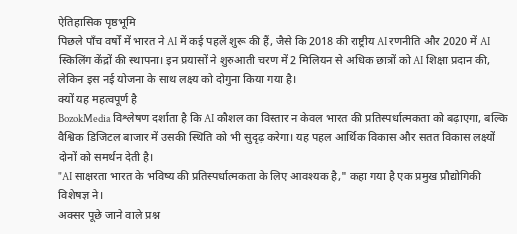ऐतिहासिक पृष्ठभूमि
पिछले पाँच वर्षों में भारत ने AI में कई पहलें शुरू की हैं, जैसे कि 2018 की राष्ट्रीय AI रणनीति और 2020 में AI स्किलिंग केंद्रों की स्थापना। इन प्रयासों ने शुरुआती चरण में 2 मिलियन से अधिक छात्रों को AI शिक्षा प्रदान की, लेकिन इस नई योजना के साथ लक्ष्य को दोगुना किया गया है।
क्यों यह महत्वपूर्ण है
BozokMedia विश्लेषण दर्शाता है कि AI कौशल का विस्तार न केवल भारत की प्रतिस्पर्धात्मकता को बढ़ाएगा, बल्कि वैश्विक डिजिटल बाजार में उसकी स्थिति को भी सुदृढ़ करेगा। यह पहल आर्थिक विकास और सतत विकास लक्ष्यों दोनों को समर्थन देती है।
"AI साक्षरता भारत के भविष्य की प्रतिस्पर्धात्मकता के लिए आवश्यक है," कहा गया है एक प्रमुख प्रौद्योगिकी विशेषज्ञ ने।
अक्सर पूछे जाने वाले प्रश्न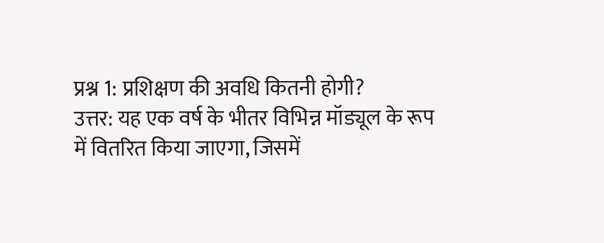प्रश्न 1: प्रशिक्षण की अवधि कितनी होगी?
उत्तर: यह एक वर्ष के भीतर विभिन्न मॉड्यूल के रूप में वितरित किया जाएगा, जिसमें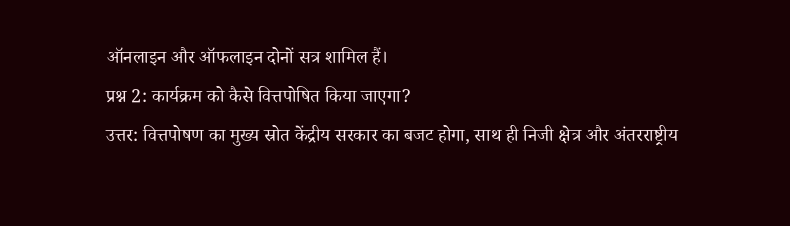ऑनलाइन और ऑफलाइन दोनों सत्र शामिल हैं।
प्रश्न 2: कार्यक्रम को कैसे वित्तपोषित किया जाएगा?
उत्तर: वित्तपोषण का मुख्य स्रोत केंद्रीय सरकार का बजट होगा, साथ ही निजी क्षेत्र और अंतरराष्ट्रीय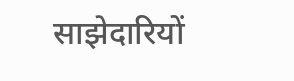साझेदारियों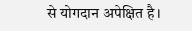से योगदान अपेक्षित है।